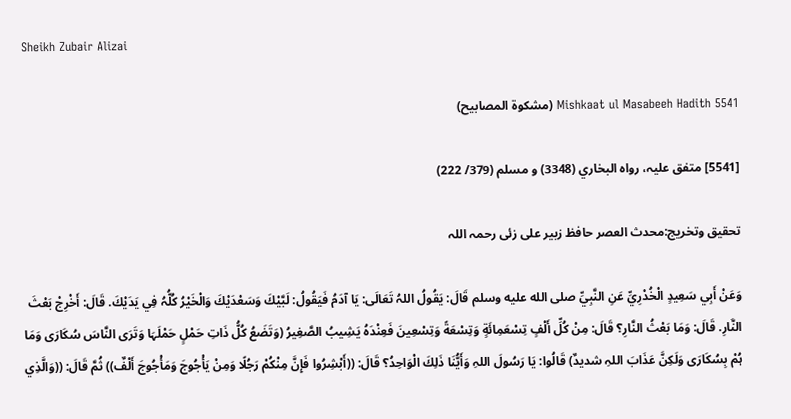Sheikh Zubair Alizai

Mishkaat ul Masabeeh Hadith 5541 (مشکوۃ المصابیح)

[5541] متفق علیہ، رواہ البخاري (3348) و مسلم (379/ 222)

تحقیق وتخریج:محدث العصر حافظ زبیر علی زئی رحمہ اللہ

وَعَنْ أَبِي سَعِيدٍ الْخُدْرِيِّ عَنِ النَّبِيِّ صلى الله عليه وسلم قَالَ: يَقُولُ اللہُ تَعَالَی: يَا آدَمُ فَيَقُولُ: لَبَّيْكَ وَسَعْدَيْكَ وَالْخَيْرُ كُلُّہُ فِي يَدَيْكَ. قَالَ: أَخْرِجْ بَعْثَ النَّارِ. قَالَ: وَمَا بَعْثُ النَّارِ؟ قَالَ: مِنْ كُلِّ أَلْفٍ تِسْعَمِائَةٍ وَتِسْعَةً وَتِسْعِينَ فَعِنْدَہُ يَشِيبُ الصَّغِيرُ (وَتَضَعُ كُلُّ ذَاتِ حَمْلٍ حَمْلَہَا وَتَرَی النَّاسَ سُكَارَی وَمَا ہُمْ بِسُكَارَی وَلَكِنَّ عَذَابَ اللہِ شديدٌ) قَالُوا: يَا رَسُولَ اللہِ وَأَيُّنَا ذَلِكَ الْوَاحِدُ؟ قَالَ: ((أَبْشِرُوا فَإِنَّ مِنْكُمْ رَجُلًا وَمِنْ يَأْجُوجَ وَمَأْجُوجَ أَلْفٌ)) ثُمَّ قَالَ: ((وَالَّذِي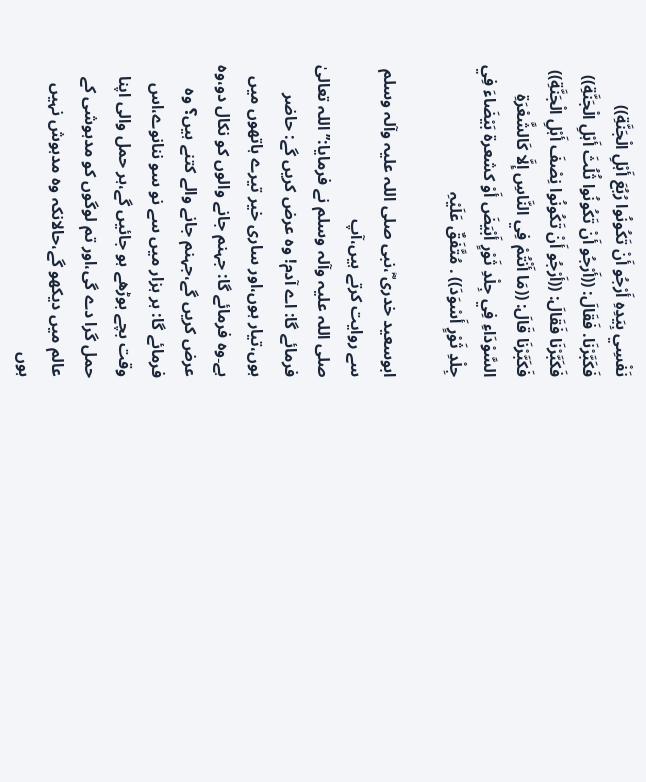نَفْسِي بِيَدِہِ أَرْجُو أَنْ تَكُونُوا رُبُعَ أَہْلِ الْجَنَّةِ)) فَكَبَّرْنَا. فَقَالَ: ((أَرْجُو أَنْ تَكُونُوا ثُلُثَ أَہْلِ الْجَنَّةِ)) فَكَبَّرْنَا فَقَالَ: ((أَرْجُو أَنْ تَكُونُوا نِصْفَ أَہْلِ الْجَنَّةِ)) فَكَبَّرْنَا قَالَ: ((مَا أَنْتُمْ فِي النَّاسِ إِلَّا كَالشَّعْرَةِ السَّوْدَاءِ فِي جِلْدِ ثَوْرٍ أَبْيَضَ أَوْ كشعرة بَيْضَاءَ فِي جِلْدِ ثَوْرٍ أَسْوَدَ)) . مُتَّفَقٌ عَلَيْہِ

ابوسعید خدری ؓ،نبی صلی ‌اللہ ‌علیہ ‌وآلہ ‌وسلم سے روایت کرتے ہیں،آپ صلی ‌اللہ ‌علیہ ‌وآلہ ‌وسلم نے فرمایا:’’اللہ تعالیٰ فرمائے گا: اے آدم! وہ عرض کریں گے: حاضر ہوں،تیار ہوں،اور ساری خیر تیرے ہاتھوں میں ہے۔وہ فرمائے گا: جہنم جانے والوں کو نکال دو،وہ عرض کریں گے،جہنم جانے والے کتنے ہیں؟ وہ فرمائے گا: ہر ہزار میں سے نو سو ننانوے،اس وقت بچے بوڑھے ہو جائیں گے،ہر حمل والی اپنا حمل گرا دے گی،اور تم لوگوں کو مدہوشی کے عالم میں دیکھو گے،حالانکہ وہ مدہوش نہیں ہوں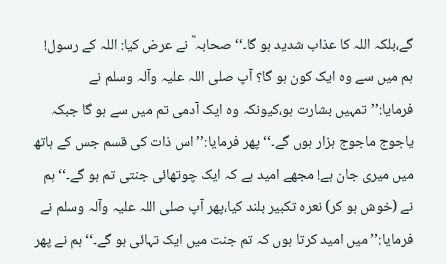گے،بلکہ اللہ کا عذاب شدید ہو گا۔‘‘ صحابہ ؓ نے عرض کیا: اللہ کے رسول! ہم میں سے وہ ایک کون ہو گا؟ آپ صلی ‌اللہ ‌علیہ ‌وآلہ ‌وسلم نے فرمایا:’’تمہیں بشارت ہو،کیونکہ وہ ایک آدمی تم میں سے ہو گا جبکہ یاجوج ماجوج ہزار ہوں گے۔‘‘ پھر فرمایا:’’اس ذات کی قسم جس کے ہاتھ میں میری جان ہے! مجھے امید ہے کہ ایک چوتھائی جنتی تم ہو گے۔‘‘ ہم نے (خوش ہو کر) نعرہ تکبیر بلند کیا،پھر آپ صلی ‌اللہ ‌علیہ ‌وآلہ ‌وسلم نے فرمایا:’’میں امید کرتا ہوں کہ تم جنت میں ایک تہائی ہو گے۔‘‘ ہم نے پھر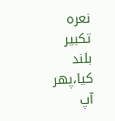نعرہ تکبیر بلند کیا،پھر آپ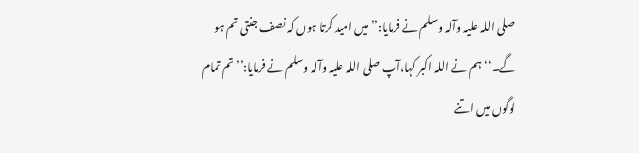صلی ‌اللہ ‌علیہ ‌وآلہ ‌وسلم نے فرمایا:’’میں امید کرتا ہوں کہ نصف جنتی تم ہو گے۔‘‘ ہم نے اللہ اکبر کہا،آپ صلی ‌اللہ ‌علیہ ‌وآلہ ‌وسلم نے فرمایا:’’تم تمام لوگوں میں اتنے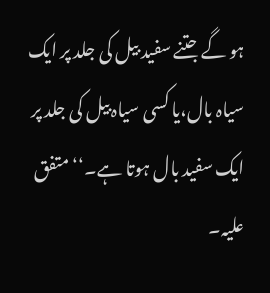ہو گے جتنے سفید بیل کی جلد پر ایک سیاہ بال،یا کسی سیاہ بیل کی جلد پر ایک سفید بال ہوتا ہے۔‘‘ متفق علیہ۔